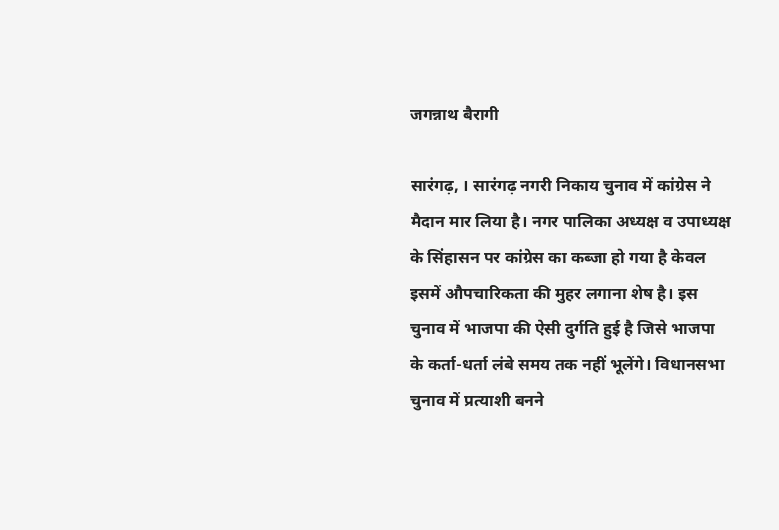जगन्नाथ बैरागी

सारंगढ़, । सारंगढ़ नगरी निकाय चुनाव में कांग्रेस ने मैदान मार लिया है। नगर पालिका अध्यक्ष व उपाध्यक्ष के सिंहासन पर कांग्रेस का कब्जा हो गया है केवल इसमें औपचारिकता की मुहर लगाना शेष है। इस चुनाव में भाजपा की ऐसी दुर्गति हुई है जिसे भाजपा के कर्ता-धर्ता लंबे समय तक नहीं भूलेंगे। विधानसभा चुनाव में प्रत्याशी बनने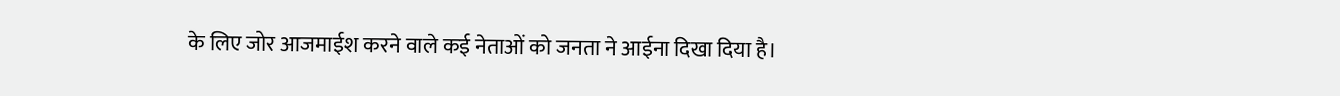के लिए जोर आजमाईश करने वाले कई नेताओं को जनता ने आईना दिखा दिया है।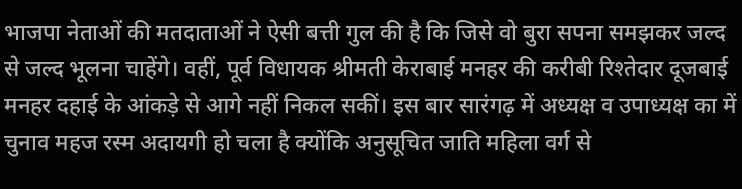भाजपा नेताओं की मतदाताओं ने ऐसी बत्ती गुल की है कि जिसे वो बुरा सपना समझकर जल्द से जल्द भूलना चाहेंगे। वहीं, पूर्व विधायक श्रीमती केराबाई मनहर की करीबी रिश्तेदार दूजबाई मनहर दहाई के आंकड़े से आगे नहीं निकल सकीं। इस बार सारंगढ़ में अध्यक्ष व उपाध्यक्ष का में चुनाव महज रस्म अदायगी हो चला है क्योंकि अनुसूचित जाति महिला वर्ग से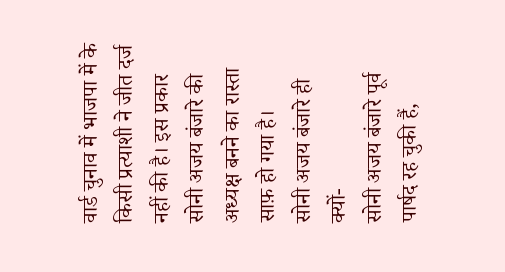वार्ड चुनाव में भाजपा में के किसी प्रत्याशी ने जीत दर्ज नहीं की है। इस प्रकार सोनी अजय बंजारे की अध्यक्ष बनने का रास्ता साफ़ हो गया है।
सोनी अजय बंजारे ही क्यों-
सोनी अजय बंजारे पूर्व पार्षद रह चुकी हैं,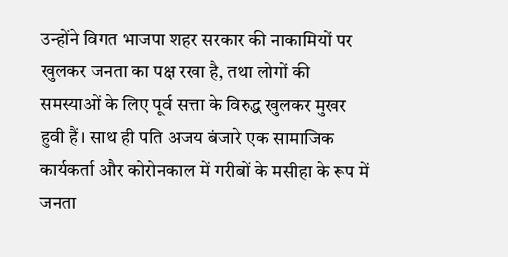उन्होंने विगत भाजपा शहर सरकार की नाकामियों पर खुलकर जनता का पक्ष रखा है, तथा लोगों की समस्याओं के लिए पूर्व सत्ता के विरुद्ध खुलकर मुखर हुवी हैं। साथ ही पति अजय बंजारे एक सामाजिक कार्यकर्ता और कोरोनकाल में गरीबों के मसीहा के रूप में जनता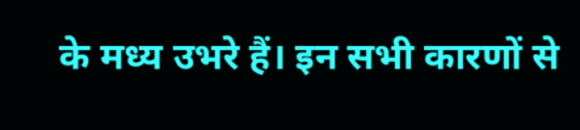के मध्य उभरे हैं। इन सभी कारणों से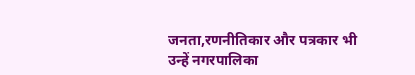जनता,रणनीतिकार और पत्रकार भी उन्हें नगरपालिका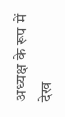अध्यक्ष के रूप में देख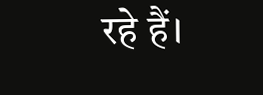रहे हैं।